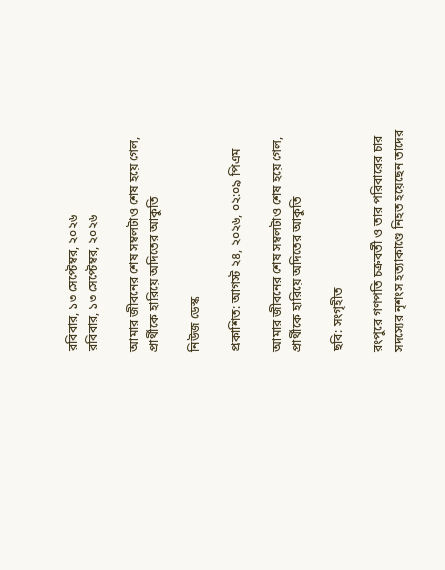রবিবার, ১৩ সেপ্টেম্বর, ২০২৬
রবিবার, ১৩ সেপ্টেম্বর, ২০২৬

আমার জীবনের শেষ সম্বলটাও শেষ হয়ে গেল, প্রার্থীকে হারিয়ে অদিতের আকুতি

নিউজ ডেস্ক

প্রকাশিত: আগস্ট ২৪, ২০২৬, ০২:০৯ পিএম

আমার জীবনের শেষ সম্বলটাও শেষ হয়ে গেল, প্রার্থীকে হারিয়ে অদিতের আকুতি

ছবি: সংগৃহীত

রংপুরে গণপতি চক্রবর্তী ও তার পরিবারের চার সদস্যের নৃশংস হত্যাকাণ্ডে নিহত হয়েছেন তাদের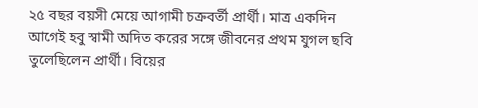২৫ বছর বয়সী মেয়ে আগামী চক্রবর্তী প্রার্থী। মাত্র একদিন আগেই হবু স্বামী অদিত করের সঙ্গে জীবনের প্রথম যুগল ছবি তুলেছিলেন প্রার্থী। বিয়ের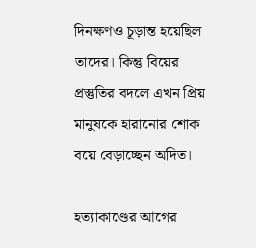দিনক্ষণও চূড়ান্ত হয়েছিল তাদের। কিন্তু বিয়ের প্রস্তুতির বদলে এখন প্রিয় মানুষকে হারানোর শোক বয়ে বেড়াচ্ছেন অদিত।

হত্যাকাণ্ডের আগের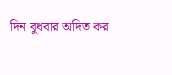দিন বুধবার অদিত কর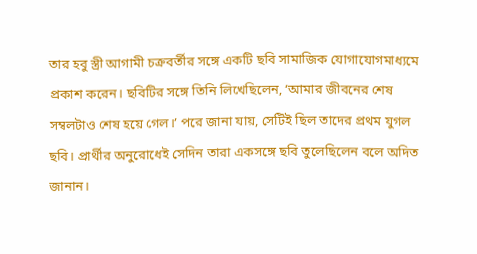তার হবু স্ত্রী আগামী চক্রবর্তীর সঙ্গে একটি ছবি সামাজিক যোগাযোগমাধ্যমে প্রকাশ করেন। ছবিটির সঙ্গে তিনি লিখেছিলেন, ‘আমার জীবনের শেষ সম্বলটাও শেষ হয়ে গেল।’ পরে জানা যায়, সেটিই ছিল তাদের প্রথম যুগল ছবি। প্রার্থীর অনুরোধেই সেদিন তারা একসঙ্গে ছবি তুলেছিলেন বলে অদিত জানান।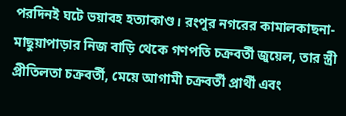পরদিনই ঘটে ভয়াবহ হত্যাকাণ্ড। রংপুর নগরের কামালকাছনা-মাছুয়াপাড়ার নিজ বাড়ি থেকে গণপতি চক্রবর্তী জুয়েল, তার স্ত্রী প্রীতিলতা চক্রবর্তী, মেয়ে আগামী চক্রবর্তী প্রার্থী এবং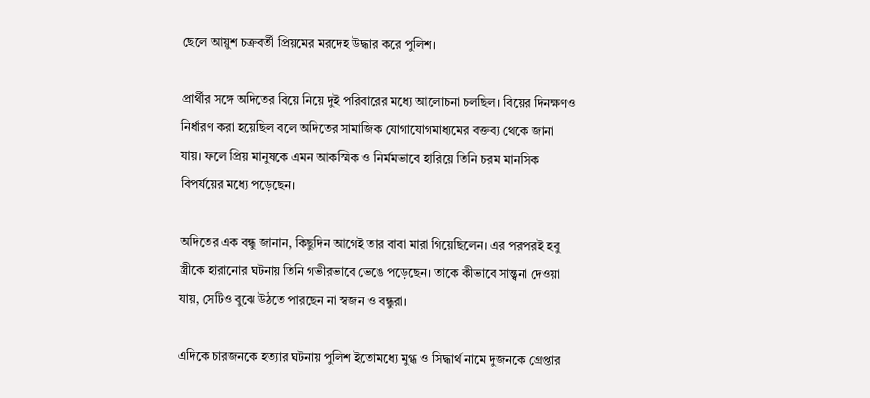ছেলে আয়ুশ চক্রবর্তী প্রিয়মের মরদেহ উদ্ধার করে পুলিশ।

প্রার্থীর সঙ্গে অদিতের বিয়ে নিয়ে দুই পরিবারের মধ্যে আলোচনা চলছিল। বিয়ের দিনক্ষণও নির্ধারণ করা হয়েছিল বলে অদিতের সামাজিক যোগাযোগমাধ্যমের বক্তব্য থেকে জানা যায়। ফলে প্রিয় মানুষকে এমন আকস্মিক ও নির্মমভাবে হারিয়ে তিনি চরম মানসিক বিপর্যয়ের মধ্যে পড়েছেন।

অদিতের এক বন্ধু জানান, কিছুদিন আগেই তার বাবা মারা গিয়েছিলেন। এর পরপরই হবু স্ত্রীকে হারানোর ঘটনায় তিনি গভীরভাবে ভেঙে পড়েছেন। তাকে কীভাবে সান্ত্বনা দেওয়া যায়, সেটিও বুঝে উঠতে পারছেন না স্বজন ও বন্ধুরা।

এদিকে চারজনকে হত্যার ঘটনায় পুলিশ ইতোমধ্যে মুগ্ধ ও সিদ্ধার্থ নামে দুজনকে গ্রেপ্তার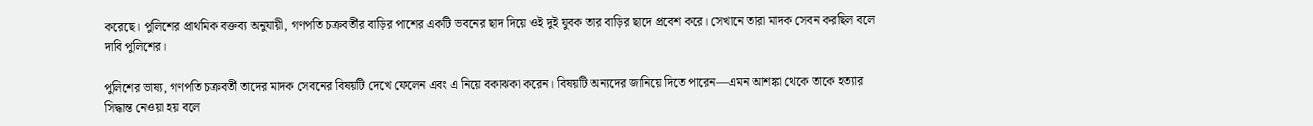করেছে। পুলিশের প্রাথমিক বক্তব্য অনুযায়ী, গণপতি চক্রবর্তীর বাড়ির পাশের একটি ভবনের ছাদ দিয়ে ওই দুই যুবক তার বাড়ির ছাদে প্রবেশ করে। সেখানে তারা মাদক সেবন করছিল বলে দাবি পুলিশের।

পুলিশের ভাষ্য, গণপতি চক্রবর্তী তাদের মাদক সেবনের বিষয়টি দেখে ফেলেন এবং এ নিয়ে বকাঝকা করেন। বিষয়টি অন্যদের জানিয়ে দিতে পারেন—এমন আশঙ্কা থেকে তাকে হত্যার সিদ্ধান্ত নেওয়া হয় বলে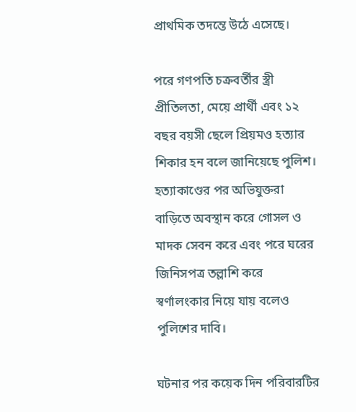প্রাথমিক তদন্তে উঠে এসেছে।

পরে গণপতি চক্রবর্তীর স্ত্রী প্রীতিলতা, মেয়ে প্রার্থী এবং ১২ বছর বয়সী ছেলে প্রিয়মও হত্যার শিকার হন বলে জানিয়েছে পুলিশ। হত্যাকাণ্ডের পর অভিযুক্তরা বাড়িতে অবস্থান করে গোসল ও মাদক সেবন করে এবং পরে ঘরের জিনিসপত্র তল্লাশি করে স্বর্ণালংকার নিয়ে যায় বলেও পুলিশের দাবি।

ঘটনার পর কয়েক দিন পরিবারটির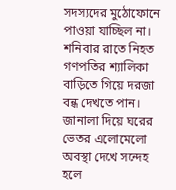সদস্যদের মুঠোফোনে পাওয়া যাচ্ছিল না। শনিবার রাতে নিহত গণপতির শ্যালিকা বাড়িতে গিয়ে দরজা বন্ধ দেখতে পান। জানালা দিয়ে ঘরের ভেতর এলোমেলো অবস্থা দেখে সন্দেহ হলে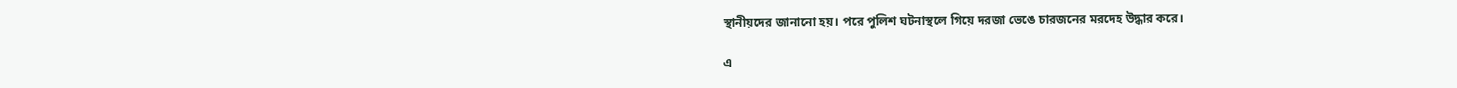স্থানীয়দের জানানো হয়। পরে পুলিশ ঘটনাস্থলে গিয়ে দরজা ভেঙে চারজনের মরদেহ উদ্ধার করে।

এ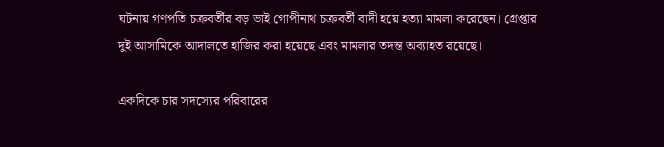ঘটনায় গণপতি চক্রবর্তীর বড় ভাই গোপীনাথ চক্রবর্তী বাদী হয়ে হত্যা মামলা করেছেন। গ্রেপ্তার দুই আসামিকে আদালতে হাজির করা হয়েছে এবং মামলার তদন্ত অব্যাহত রয়েছে।

একদিকে চার সদস্যের পরিবারের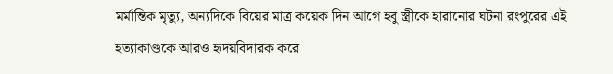মর্মান্তিক মৃত্যু, অন্যদিকে বিয়ের মাত্র কয়েক দিন আগে হবু স্ত্রীকে হারানোর ঘটনা রংপুরের এই হত্যাকাণ্ডকে আরও হৃদয়বিদারক করে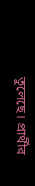তুলেছে। প্রার্থীর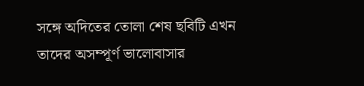সঙ্গে অদিতের তোলা শেষ ছবিটি এখন তাদের অসম্পূর্ণ ভালোবাসার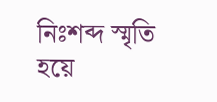নিঃশব্দ স্মৃতি হয়ে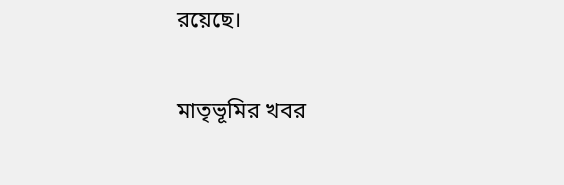রয়েছে।

মাতৃভূমির খবর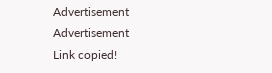Advertisement
Advertisement
Link copied!